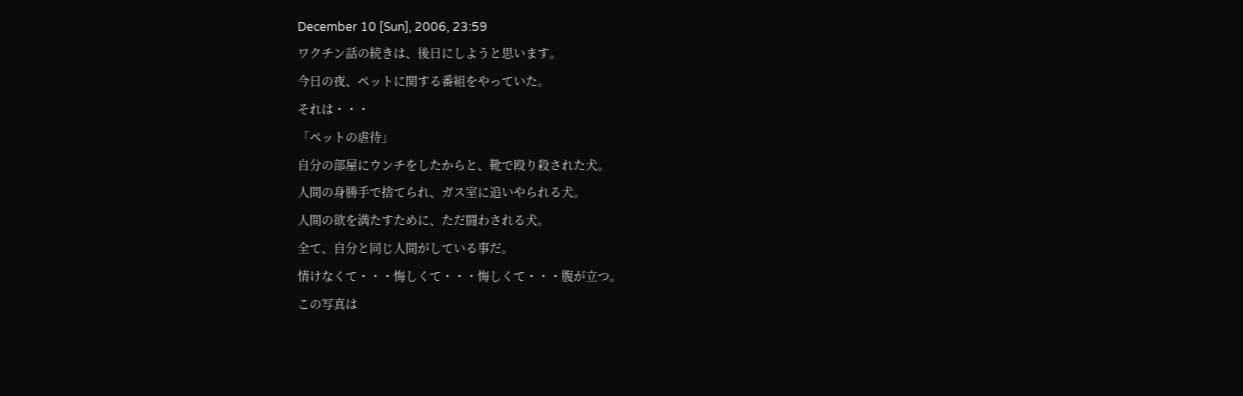December 10 [Sun], 2006, 23:59
ワクチン話の続きは、後日にしようと思います。
今日の夜、ペットに関する番組をやっていた。
それは・・・
「ペットの虐待」
自分の部屋にウンチをしたからと、靴で殴り殺された犬。
人間の身勝手で捨てられ、ガス室に追いやられる犬。
人間の欲を満たすために、ただ闘わされる犬。
全て、自分と同じ人間がしている事だ。
情けなくて・・・悔しくて・・・悔しくて・・・腹が立つ。
この写真は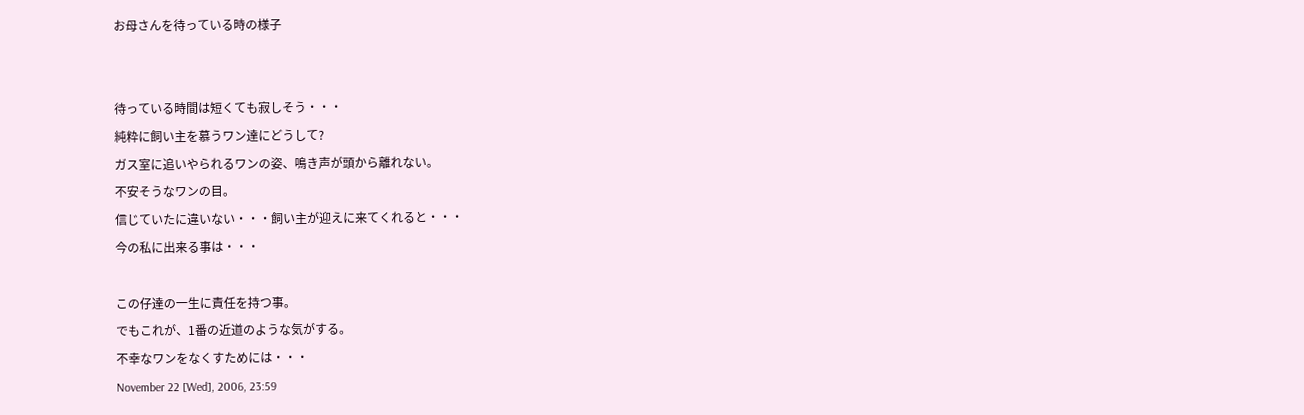お母さんを待っている時の様子


待っている時間は短くても寂しそう・・・
純粋に飼い主を慕うワン達にどうして?
ガス室に追いやられるワンの姿、鳴き声が頭から離れない。
不安そうなワンの目。
信じていたに違いない・・・飼い主が迎えに来てくれると・・・
今の私に出来る事は・・・

この仔達の一生に責任を持つ事。
でもこれが、1番の近道のような気がする。
不幸なワンをなくすためには・・・
November 22 [Wed], 2006, 23:59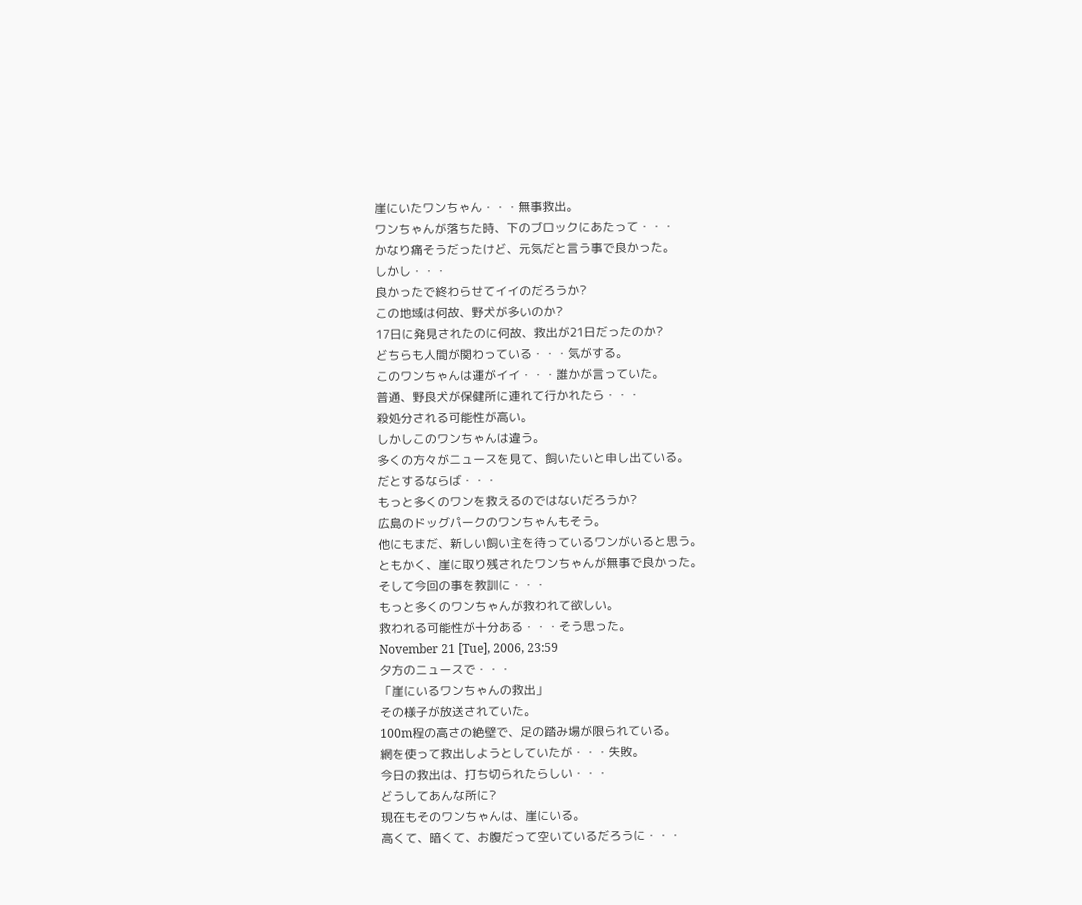崖にいたワンちゃん・・・無事救出。
ワンちゃんが落ちた時、下のブロックにあたって・・・
かなり痛そうだったけど、元気だと言う事で良かった。
しかし・・・
良かったで終わらせてイイのだろうか?
この地域は何故、野犬が多いのか?
17日に発見されたのに何故、救出が21日だったのか?
どちらも人間が関わっている・・・気がする。
このワンちゃんは運がイイ・・・誰かが言っていた。
普通、野良犬が保健所に連れて行かれたら・・・
殺処分される可能性が高い。
しかしこのワンちゃんは違う。
多くの方々がニュースを見て、飼いたいと申し出ている。
だとするならば・・・
もっと多くのワンを救えるのではないだろうか?
広島のドッグパークのワンちゃんもそう。
他にもまだ、新しい飼い主を待っているワンがいると思う。
ともかく、崖に取り残されたワンちゃんが無事で良かった。
そして今回の事を教訓に・・・
もっと多くのワンちゃんが救われて欲しい。
救われる可能性が十分ある・・・そう思った。
November 21 [Tue], 2006, 23:59
夕方のニュースで・・・
「崖にいるワンちゃんの救出」
その様子が放送されていた。
100m程の高さの絶壁で、足の踏み場が限られている。
網を使って救出しようとしていたが・・・失敗。
今日の救出は、打ち切られたらしい・・・
どうしてあんな所に?
現在もそのワンちゃんは、崖にいる。
高くて、暗くて、お腹だって空いているだろうに・・・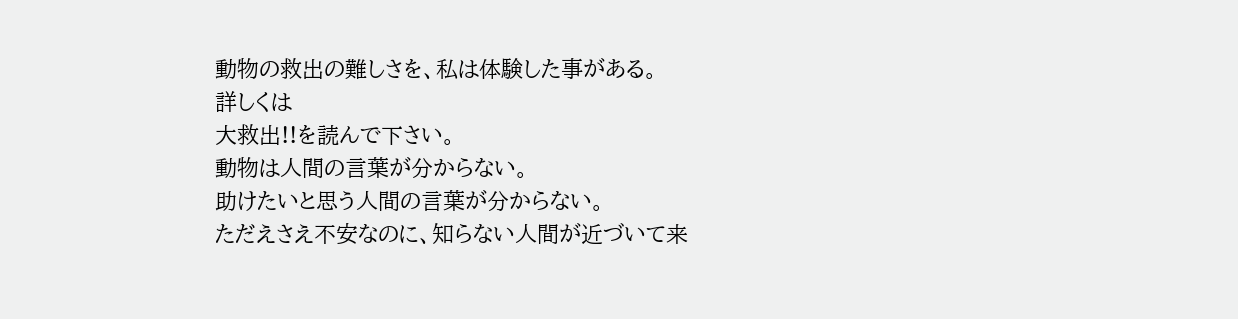動物の救出の難しさを、私は体験した事がある。
詳しくは
大救出!!を読んで下さい。
動物は人間の言葉が分からない。
助けたいと思う人間の言葉が分からない。
ただえさえ不安なのに、知らない人間が近づいて来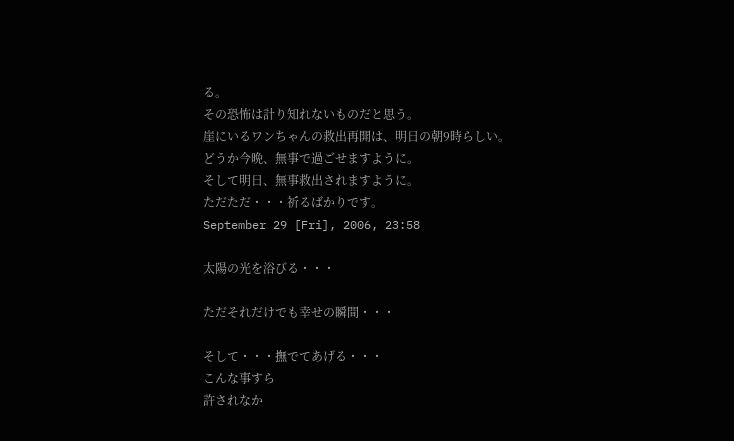る。
その恐怖は計り知れないものだと思う。
崖にいるワンちゃんの救出再開は、明日の朝9時らしい。
どうか今晩、無事で過ごせますように。
そして明日、無事救出されますように。
ただただ・・・祈るばかりです。
September 29 [Fri], 2006, 23:58

太陽の光を浴びる・・・

ただそれだけでも幸せの瞬間・・・

そして・・・撫でてあげる・・・
こんな事すら
許されなか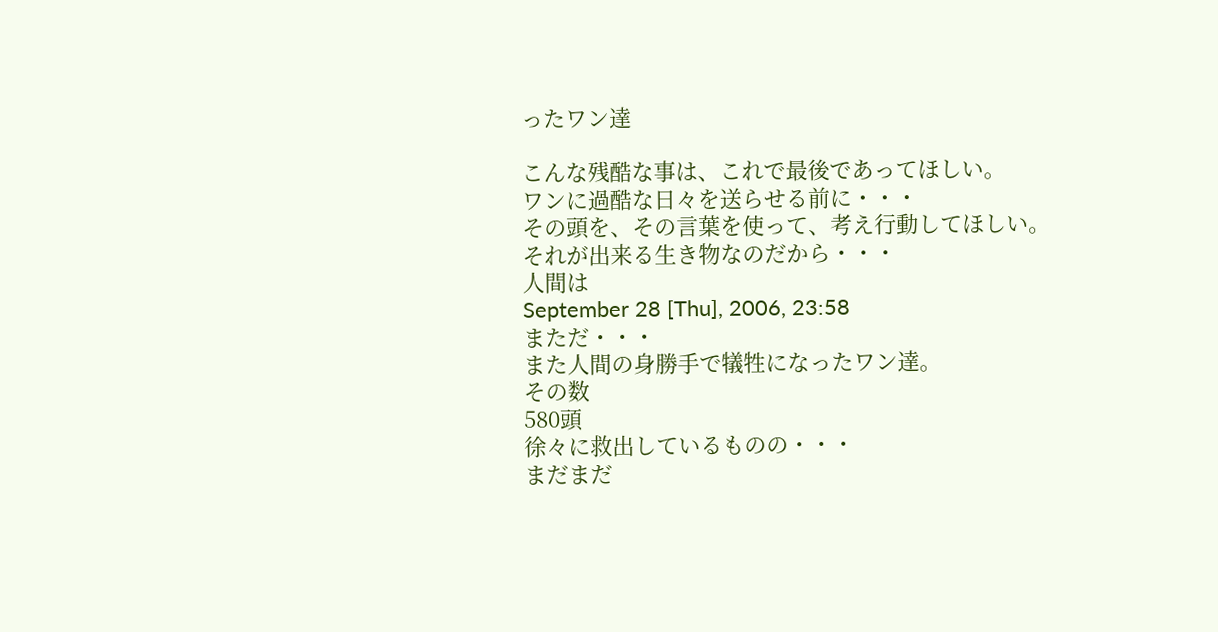ったワン達

こんな残酷な事は、これで最後であってほしい。
ワンに過酷な日々を送らせる前に・・・
その頭を、その言葉を使って、考え行動してほしい。
それが出来る生き物なのだから・・・
人間は
September 28 [Thu], 2006, 23:58
まただ・・・
また人間の身勝手で犠牲になったワン達。
その数
580頭
徐々に救出しているものの・・・
まだまだ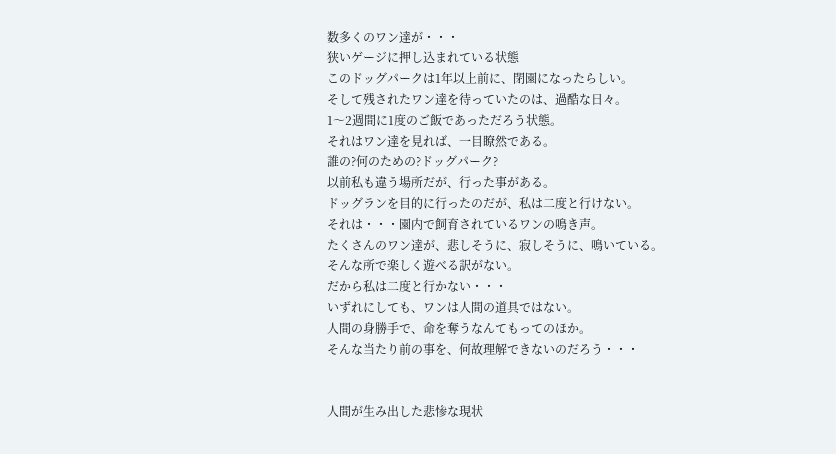数多くのワン達が・・・
狭いゲージに押し込まれている状態
このドッグパークは1年以上前に、閉園になったらしい。
そして残されたワン達を待っていたのは、過酷な日々。
1〜2週間に1度のご飯であっただろう状態。
それはワン達を見れば、一目瞭然である。
誰の?何のための?ドッグパーク?
以前私も違う場所だが、行った事がある。
ドッグランを目的に行ったのだが、私は二度と行けない。
それは・・・園内で飼育されているワンの鳴き声。
たくさんのワン達が、悲しそうに、寂しそうに、鳴いている。
そんな所で楽しく遊べる訳がない。
だから私は二度と行かない・・・
いずれにしても、ワンは人間の道具ではない。
人間の身勝手で、命を奪うなんてもってのほか。
そんな当たり前の事を、何故理解できないのだろう・・・


人間が生み出した悲惨な現状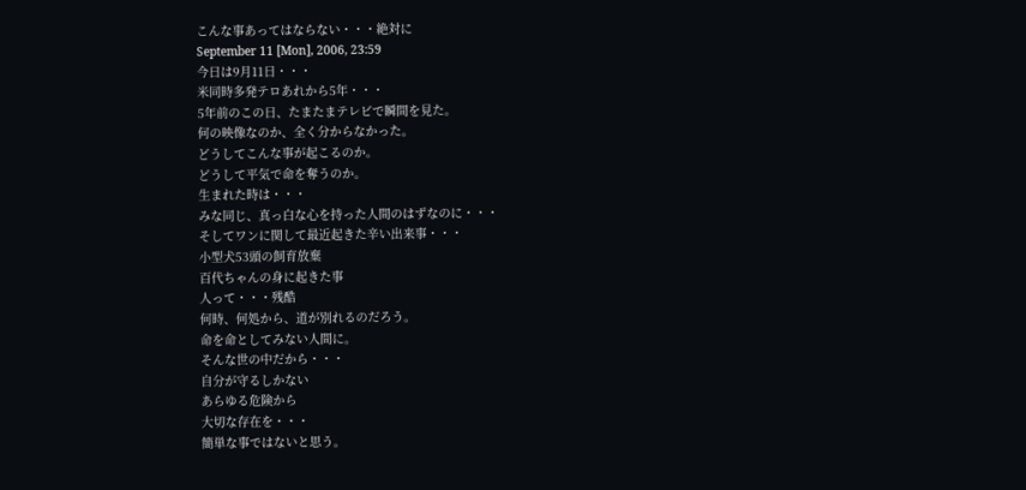こんな事あってはならない・・・絶対に
September 11 [Mon], 2006, 23:59
今日は9月11日・・・
米同時多発テロあれから5年・・・
5年前のこの日、たまたまテレビで瞬間を見た。
何の映像なのか、全く分からなかった。
どうしてこんな事が起こるのか。
どうして平気で命を奪うのか。
生まれた時は・・・
みな同じ、真っ白な心を持った人間のはずなのに・・・
そしてワンに関して最近起きた辛い出来事・・・
小型犬53頭の飼育放棄
百代ちゃんの身に起きた事
人って・・・残酷
何時、何処から、道が別れるのだろう。
命を命としてみない人間に。
そんな世の中だから・・・
自分が守るしかない
あらゆる危険から
大切な存在を・・・
簡単な事ではないと思う。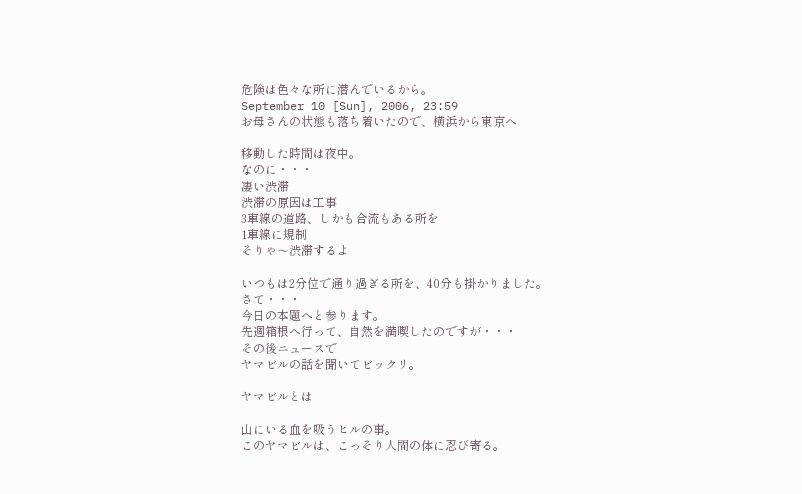危険は色々な所に潜んでいるから。
September 10 [Sun], 2006, 23:59
お母さんの状態も落ち着いたので、横浜から東京へ

移動した時間は夜中。
なのに・・・
凄い渋滞
渋滞の原因は工事
3車線の道路、しかも合流もある所を
1車線に規制
そりゃ〜渋滞するよ

いつもは2分位で通り過ぎる所を、40分も掛かりました。
さて・・・
今日の本題へと参ります。
先週箱根へ行って、自然を満喫したのですが・・・
その後ニュースで
ヤマビルの話を聞いてビックリ。

ヤマビルとは

山にいる血を吸うヒルの事。
このヤマビルは、こっそり人間の体に忍び寄る。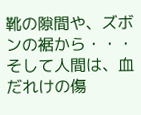靴の隙間や、ズボンの裾から・・・
そして人間は、血だれけの傷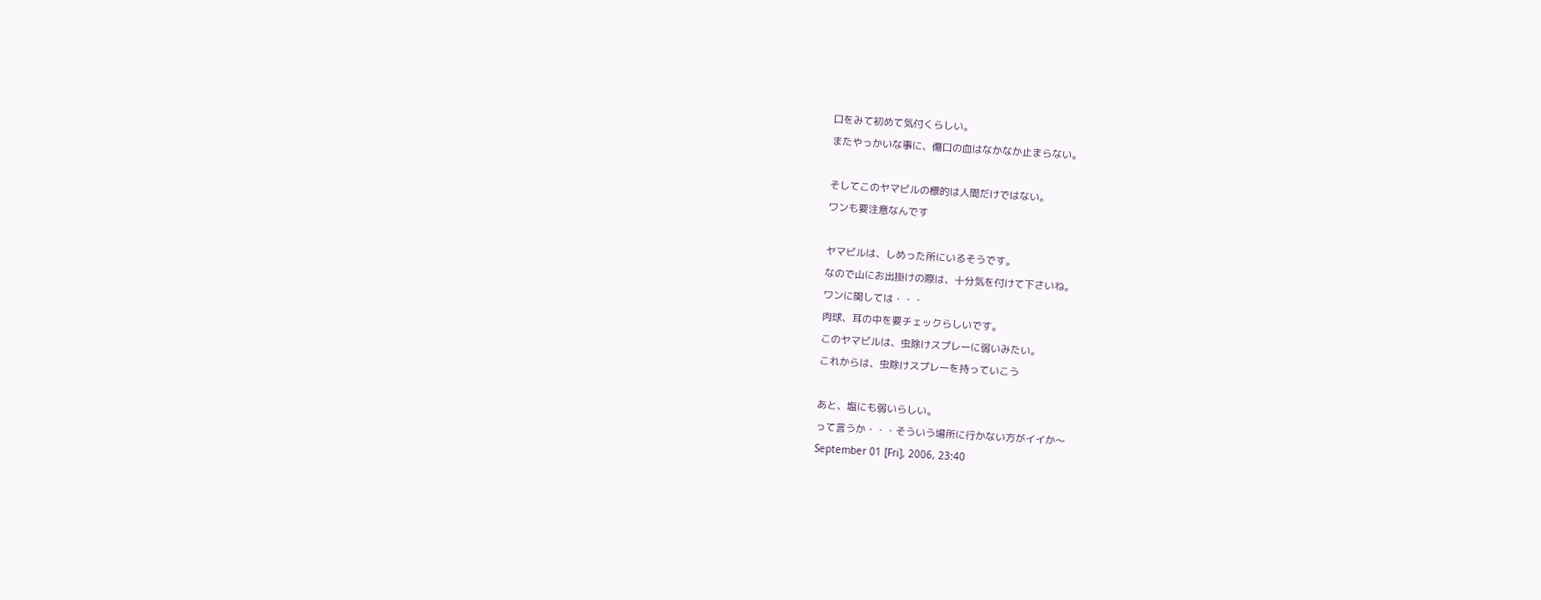口をみて初めて気付くらしい。
またやっかいな事に、傷口の血はなかなか止まらない。

そしてこのヤマビルの標的は人間だけではない。
ワンも要注意なんです

ヤマビルは、しめった所にいるそうです。
なので山にお出掛けの際は、十分気を付けて下さいね。
ワンに関しては・・・
肉球、耳の中を要チェックらしいです。
このヤマビルは、虫除けスプレーに弱いみたい。
これからは、虫除けスプレーを持っていこう

あと、塩にも弱いらしい。
って言うか・・・そういう場所に行かない方がイイか〜
September 01 [Fri], 2006, 23:40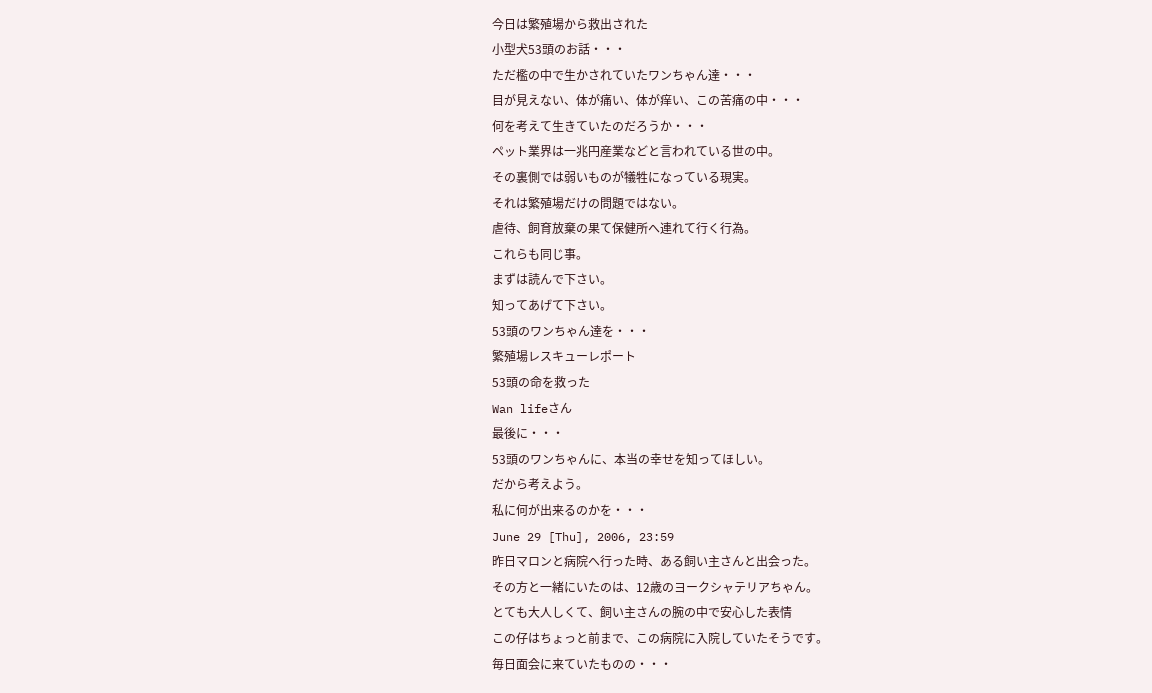今日は繁殖場から救出された
小型犬53頭のお話・・・
ただ檻の中で生かされていたワンちゃん達・・・
目が見えない、体が痛い、体が痒い、この苦痛の中・・・
何を考えて生きていたのだろうか・・・
ペット業界は一兆円産業などと言われている世の中。
その裏側では弱いものが犠牲になっている現実。
それは繁殖場だけの問題ではない。
虐待、飼育放棄の果て保健所へ連れて行く行為。
これらも同じ事。
まずは読んで下さい。
知ってあげて下さい。
53頭のワンちゃん達を・・・
繁殖場レスキューレポート
53頭の命を救った
Wan lifeさん
最後に・・・
53頭のワンちゃんに、本当の幸せを知ってほしい。
だから考えよう。
私に何が出来るのかを・・・
June 29 [Thu], 2006, 23:59
昨日マロンと病院へ行った時、ある飼い主さんと出会った。
その方と一緒にいたのは、12歳のヨークシャテリアちゃん。
とても大人しくて、飼い主さんの腕の中で安心した表情
この仔はちょっと前まで、この病院に入院していたそうです。
毎日面会に来ていたものの・・・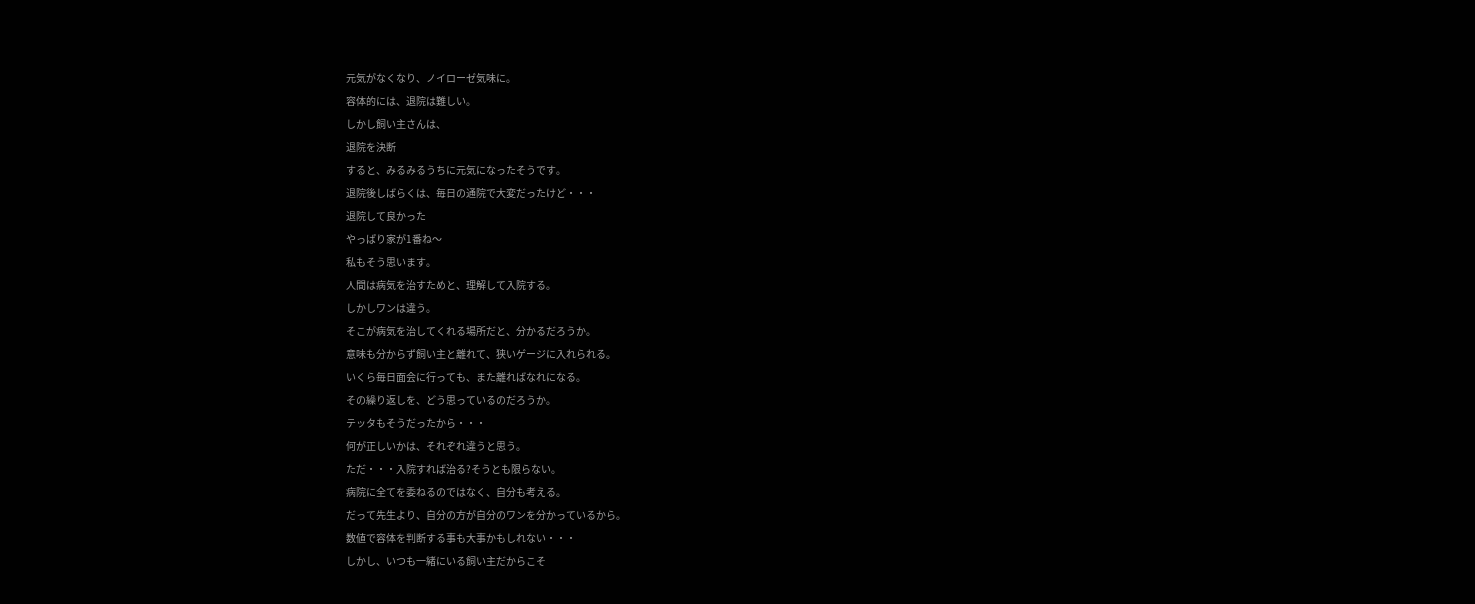元気がなくなり、ノイローゼ気味に。
容体的には、退院は難しい。
しかし飼い主さんは、
退院を決断
すると、みるみるうちに元気になったそうです。
退院後しばらくは、毎日の通院で大変だったけど・・・
退院して良かった
やっぱり家が1番ね〜
私もそう思います。
人間は病気を治すためと、理解して入院する。
しかしワンは違う。
そこが病気を治してくれる場所だと、分かるだろうか。
意味も分からず飼い主と離れて、狭いゲージに入れられる。
いくら毎日面会に行っても、また離ればなれになる。
その繰り返しを、どう思っているのだろうか。
テッタもそうだったから・・・
何が正しいかは、それぞれ違うと思う。
ただ・・・入院すれば治る?そうとも限らない。
病院に全てを委ねるのではなく、自分も考える。
だって先生より、自分の方が自分のワンを分かっているから。
数値で容体を判断する事も大事かもしれない・・・
しかし、いつも一緒にいる飼い主だからこそ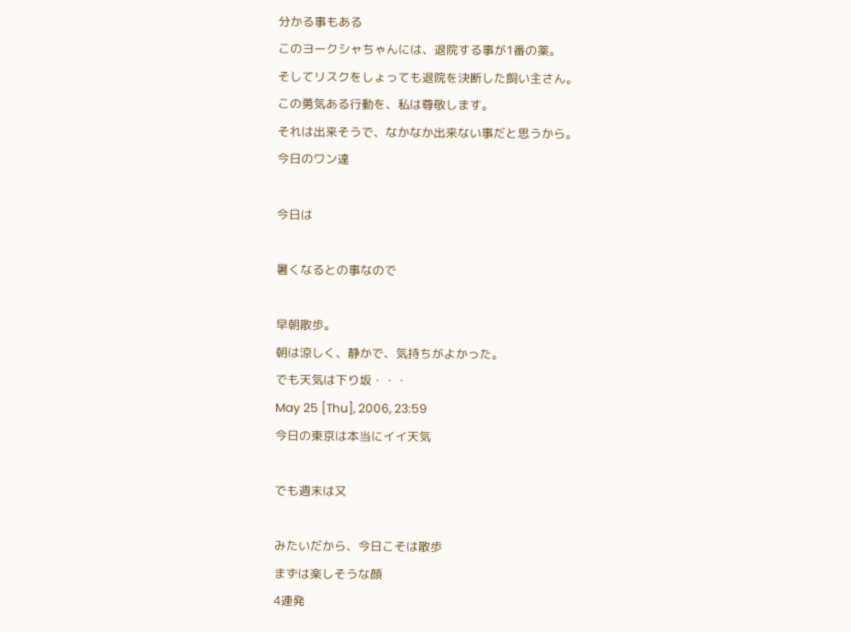分かる事もある
このヨークシャちゃんには、退院する事が1番の薬。
そしてリスクをしょっても退院を決断した飼い主さん。
この勇気ある行動を、私は尊敬します。
それは出来そうで、なかなか出来ない事だと思うから。
今日のワン達

今日は

暑くなるとの事なので

早朝散歩。
朝は涼しく、静かで、気持ちがよかった。
でも天気は下り坂・・・
May 25 [Thu], 2006, 23:59
今日の東京は本当にイイ天気

でも週末は又

みたいだから、今日こそは散歩
まずは楽しそうな顔
4連発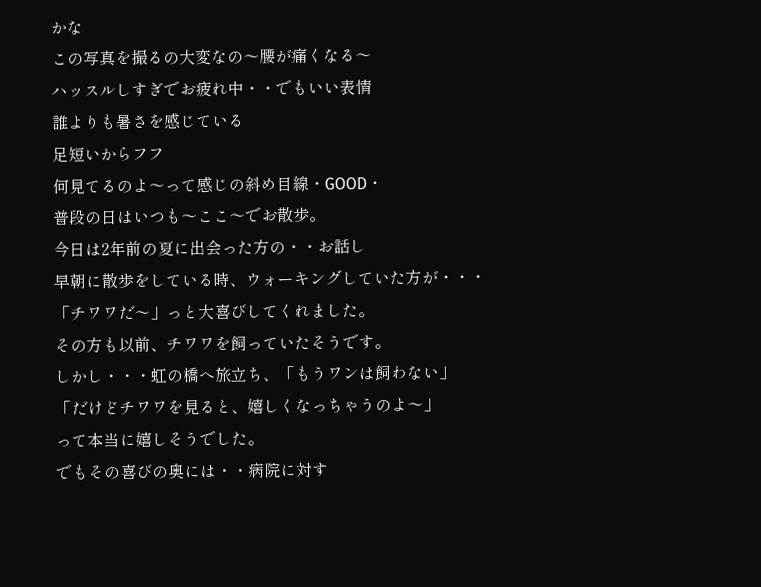かな
この写真を撮るの大変なの〜腰が痛くなる〜
ハッスルしすぎでお疲れ中・・でもいい表情
誰よりも暑さを感じている
足短いからフフ
何見てるのよ〜って感じの斜め目線・GOOD・
普段の日はいつも〜ここ〜でお散歩。
今日は2年前の夏に出会った方の・・お話し
早朝に散歩をしている時、ウォーキングしていた方が・・・
「チワワだ〜」っと大喜びしてくれました。
その方も以前、チワワを飼っていたそうです。
しかし・・・虹の橋へ旅立ち、「もうワンは飼わない」
「だけどチワワを見ると、嬉しくなっちゃうのよ〜」
って本当に嬉しそうでした。
でもその喜びの奥には・・病院に対す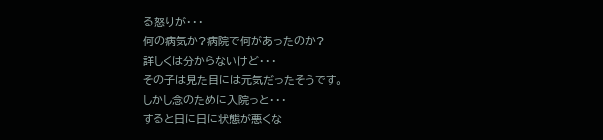る怒りが・・・
何の病気か?病院で何があったのか?
詳しくは分からないけど・・・
その子は見た目には元気だったそうです。
しかし念のために入院っと・・・
すると日に日に状態が悪くな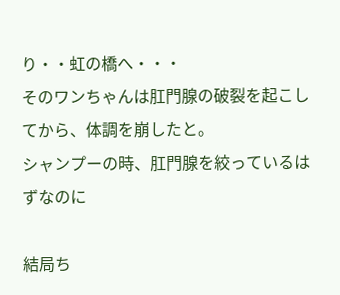り・・虹の橋へ・・・
そのワンちゃんは肛門腺の破裂を起こしてから、体調を崩したと。
シャンプーの時、肛門腺を絞っているはずなのに

結局ち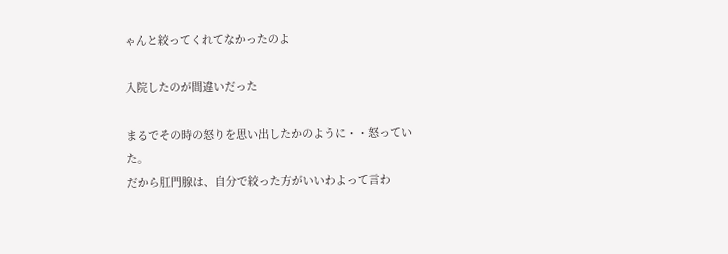ゃんと絞ってくれてなかったのよ

入院したのが間違いだった

まるでその時の怒りを思い出したかのように・・怒っていた。
だから肛門腺は、自分で絞った方がいいわよって言わ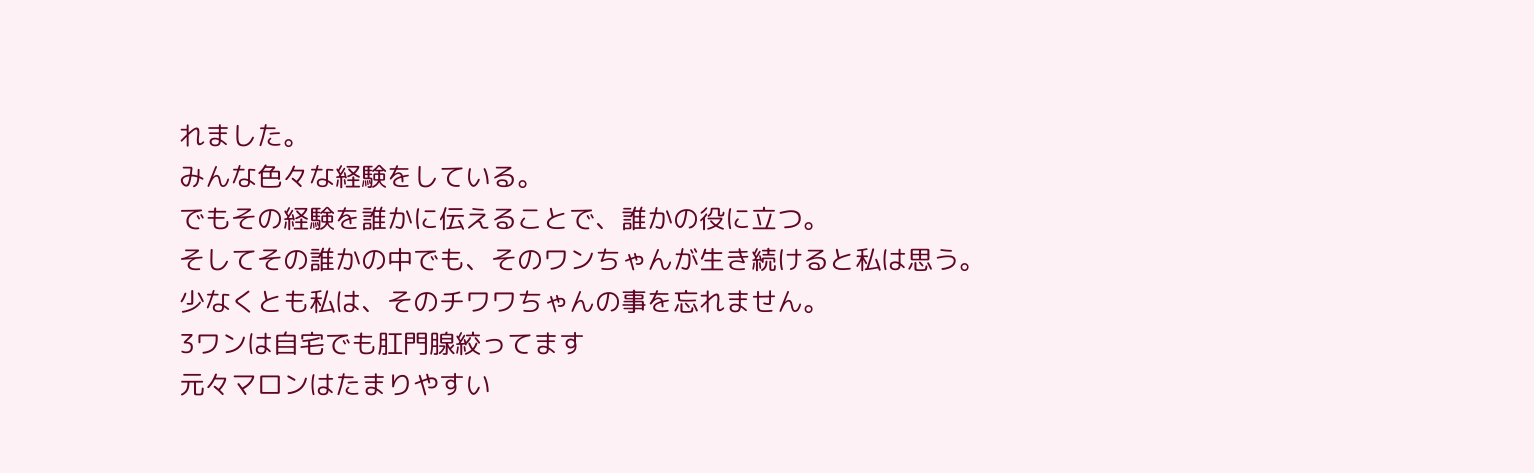れました。
みんな色々な経験をしている。
でもその経験を誰かに伝えることで、誰かの役に立つ。
そしてその誰かの中でも、そのワンちゃんが生き続けると私は思う。
少なくとも私は、そのチワワちゃんの事を忘れません。
3ワンは自宅でも肛門腺絞ってます
元々マロンはたまりやすい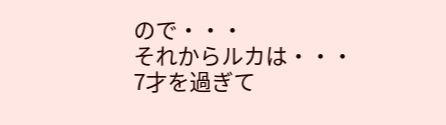ので・・・
それからルカは・・・
7才を過ぎて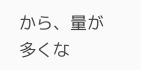から、量が多くな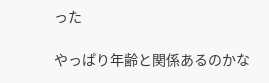った

やっぱり年齢と関係あるのかな